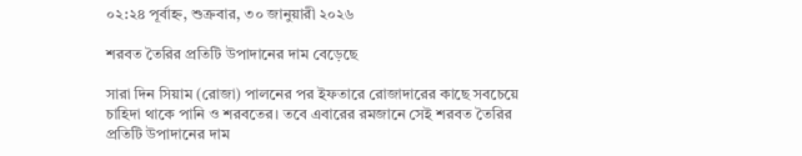০২:২৪ পূর্বাহ্ন, শুক্রবার, ৩০ জানুয়ারী ২০২৬

শরবত তৈরির প্রতিটি উপাদানের দাম বেড়েছে

সারা দিন সিয়াম (রোজা) পালনের পর ইফতারে রোজাদারের কাছে সবচেয়ে চাহিদা থাকে পানি ও শরবতের। তবে এবারের রমজানে সেই শরবত তৈরির প্রতিটি উপাদানের দাম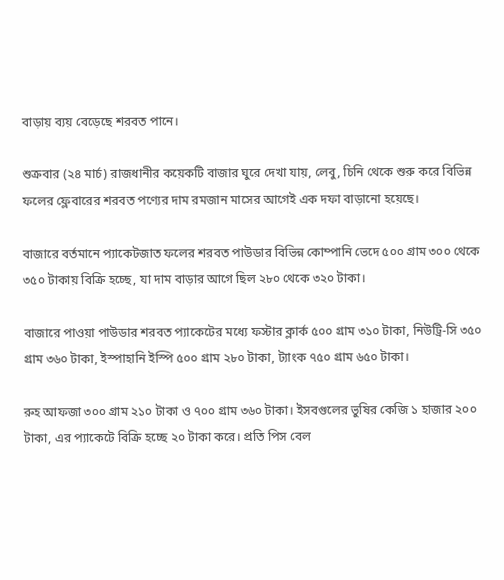বাড়ায় ব্যয় বেড়েছে শরবত পানে।

শুক্রবার (২৪ মার্চ) রাজধানীর কয়েকটি বাজার ঘুরে দেখা যায়, লেবু, চিনি থেকে শুরু করে বিভিন্ন ফলের ফ্লেবারের শরবত পণ্যের দাম রমজান মাসের আগেই এক দফা বাড়ানো হয়েছে।

বাজারে বর্তমানে প্যাকেটজাত ফলের শরবত পাউডার বিভিন্ন কোম্পানি ভেদে ৫০০ গ্রাম ৩০০ থেকে ৩৫০ টাকায় বিক্রি হচ্ছে, যা দাম বাড়ার আগে ছিল ২৮০ থেকে ৩২০ টাকা।

বাজারে পাওয়া পাউডার শরবত প্যাকেটের মধ্যে ফস্টার ক্লার্ক ৫০০ গ্রাম ৩১০ টাকা, নিউট্রি-সি ৩৫০ গ্রাম ৩৬০ টাকা, ইস্পাহানি ইস্পি ৫০০ গ্রাম ২৮০ টাকা, ট্যাংক ৭৫০ গ্রাম ৬৫০ টাকা।

রুহ আফজা ৩০০ গ্রাম ২১০ টাকা ও ৭০০ গ্রাম ৩৬০ টাকা। ইসবগুলের ভুষির কেজি ১ হাজার ২০০ টাকা, এর প্যাকেটে বিক্রি হচ্ছে ২০ টাকা করে। প্রতি পিস বেল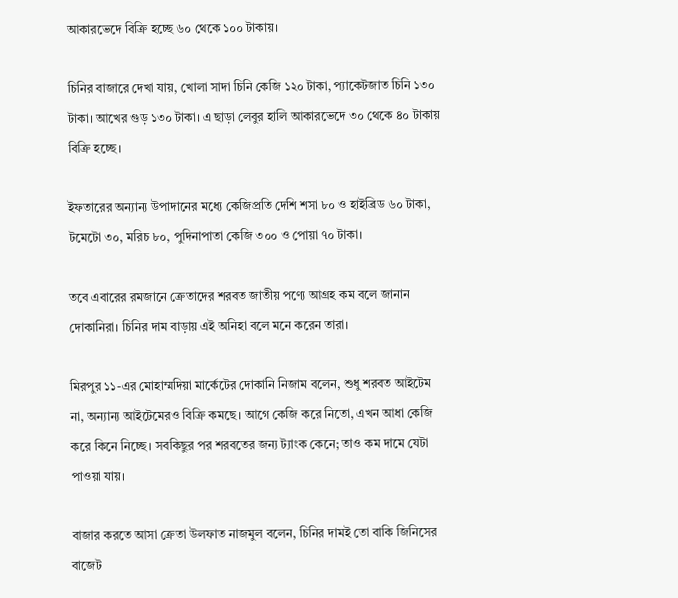আকারভেদে বিক্রি হচ্ছে ৬০ থেকে ১০০ টাকায়।

চিনির বাজারে দেখা যায়, খোলা সাদা চিনি কেজি ১২০ টাকা, প্যাকেটজাত চিনি ১৩০ টাকা। আখের গুড় ১৩০ টাকা। এ ছাড়া লেবুর হালি আকারভেদে ৩০ থেকে ৪০ টাকায় বিক্রি হচ্ছে।

ইফতারের অন্যান্য উপাদানের মধ্যে কেজিপ্রতি দেশি শসা ৮০ ও হাইব্রিড ৬০ টাকা, টমেটো ৩০, মরিচ ৮০, পুদিনাপাতা কেজি ৩০০ ও পোয়া ৭০ টাকা।

তবে এবারের রমজানে ক্রেতাদের শরবত জাতীয় পণ্যে আগ্রহ কম বলে জানান দোকানিরা। চিনির দাম বাড়ায় এই অনিহা বলে মনে করেন তারা।

মিরপুর ১১-এর মোহাম্মদিয়া মার্কেটের দোকানি নিজাম বলেন, শুধু শরবত আইটেম না, অন্যান্য আইটেমেরও বিক্রি কমছে। আগে কেজি করে নিতো, এখন আধা কেজি করে কিনে নিচ্ছে। সবকিছুর পর শরবতের জন্য ট্যাংক কেনে; তাও কম দামে যেটা পাওয়া যায়।

বাজার করতে আসা ক্রেতা উলফাত নাজমুল বলেন, চিনির দামই তো বাকি জিনিসের বাজেট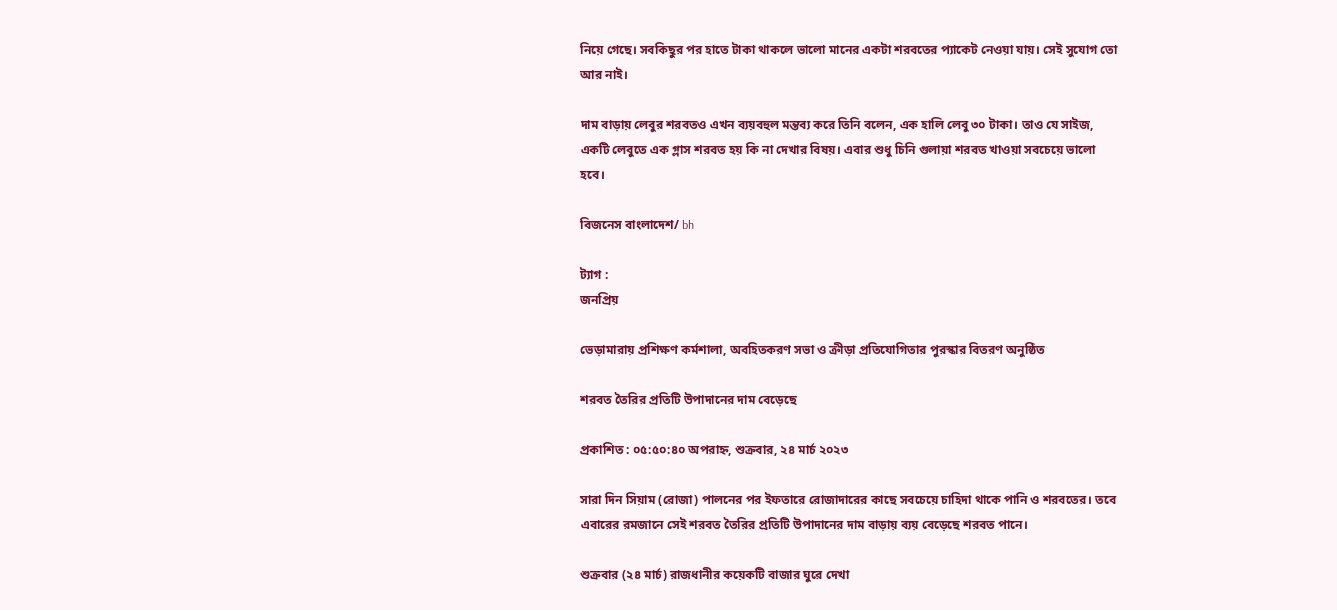নিয়ে গেছে। সবকিছুর পর হাতে টাকা থাকলে ভালো মানের একটা শরবতের প্যাকেট নেওয়া যায়। সেই সুযোগ তো আর নাই।

দাম বাড়ায় লেবুর শরবতও এখন ব্যয়বহুল মন্তব্য করে তিনি বলেন, এক হালি লেবু ৩০ টাকা। তাও যে সাইজ, একটি লেবুতে এক গ্লাস শরবত হয় কি না দেখার বিষয়। এবার শুধু চিনি গুলায়া শরবত খাওয়া সবচেয়ে ভালো হবে।

বিজনেস বাংলাদেশ/ bh

ট্যাগ :
জনপ্রিয়

ভেড়ামারায় প্রশিক্ষণ কর্মশালা, অবহিতকরণ সভা ও ক্রীড়া প্রতিযোগিতার পুরস্কার বিতরণ অনুষ্ঠিত

শরবত তৈরির প্রতিটি উপাদানের দাম বেড়েছে

প্রকাশিত : ০৫:৫০:৪০ অপরাহ্ন, শুক্রবার, ২৪ মার্চ ২০২৩

সারা দিন সিয়াম (রোজা) পালনের পর ইফতারে রোজাদারের কাছে সবচেয়ে চাহিদা থাকে পানি ও শরবতের। তবে এবারের রমজানে সেই শরবত তৈরির প্রতিটি উপাদানের দাম বাড়ায় ব্যয় বেড়েছে শরবত পানে।

শুক্রবার (২৪ মার্চ) রাজধানীর কয়েকটি বাজার ঘুরে দেখা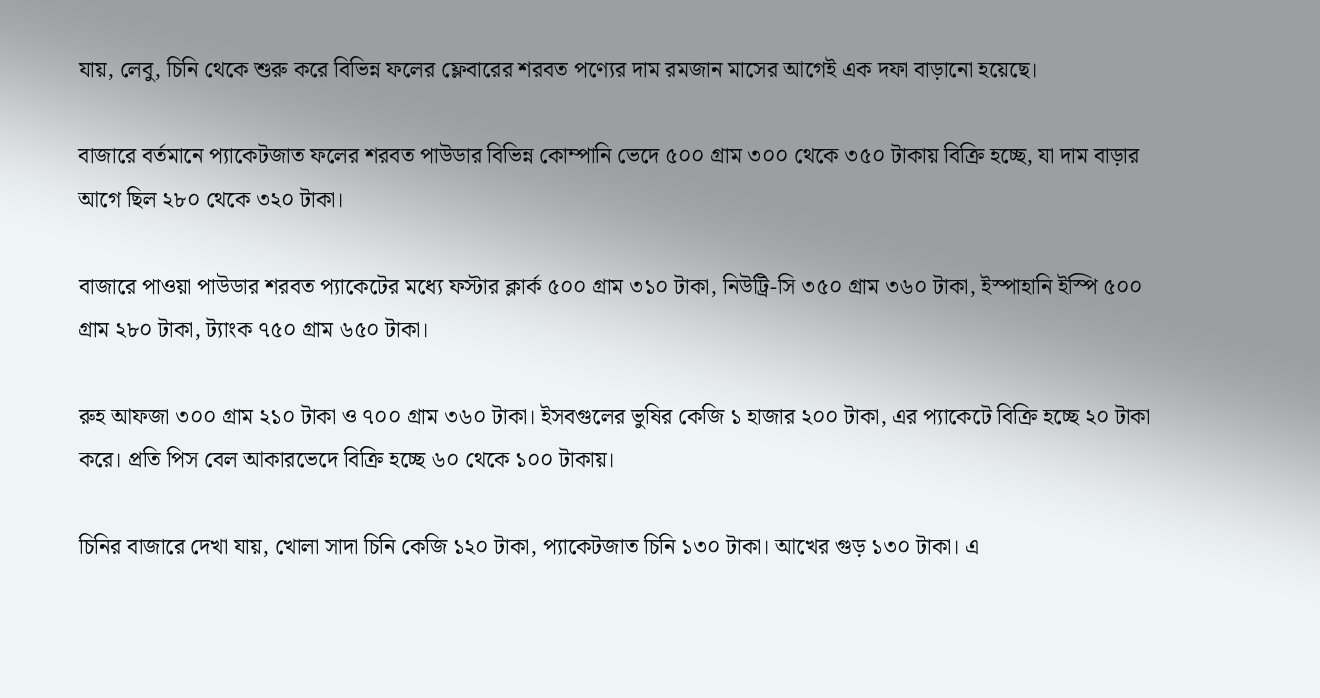যায়, লেবু, চিনি থেকে শুরু করে বিভিন্ন ফলের ফ্লেবারের শরবত পণ্যের দাম রমজান মাসের আগেই এক দফা বাড়ানো হয়েছে।

বাজারে বর্তমানে প্যাকেটজাত ফলের শরবত পাউডার বিভিন্ন কোম্পানি ভেদে ৫০০ গ্রাম ৩০০ থেকে ৩৫০ টাকায় বিক্রি হচ্ছে, যা দাম বাড়ার আগে ছিল ২৮০ থেকে ৩২০ টাকা।

বাজারে পাওয়া পাউডার শরবত প্যাকেটের মধ্যে ফস্টার ক্লার্ক ৫০০ গ্রাম ৩১০ টাকা, নিউট্রি-সি ৩৫০ গ্রাম ৩৬০ টাকা, ইস্পাহানি ইস্পি ৫০০ গ্রাম ২৮০ টাকা, ট্যাংক ৭৫০ গ্রাম ৬৫০ টাকা।

রুহ আফজা ৩০০ গ্রাম ২১০ টাকা ও ৭০০ গ্রাম ৩৬০ টাকা। ইসবগুলের ভুষির কেজি ১ হাজার ২০০ টাকা, এর প্যাকেটে বিক্রি হচ্ছে ২০ টাকা করে। প্রতি পিস বেল আকারভেদে বিক্রি হচ্ছে ৬০ থেকে ১০০ টাকায়।

চিনির বাজারে দেখা যায়, খোলা সাদা চিনি কেজি ১২০ টাকা, প্যাকেটজাত চিনি ১৩০ টাকা। আখের গুড় ১৩০ টাকা। এ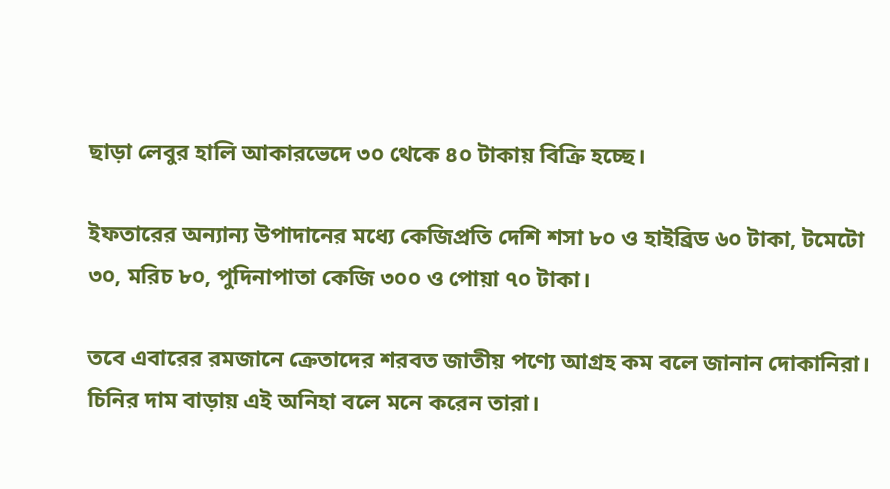ছাড়া লেবুর হালি আকারভেদে ৩০ থেকে ৪০ টাকায় বিক্রি হচ্ছে।

ইফতারের অন্যান্য উপাদানের মধ্যে কেজিপ্রতি দেশি শসা ৮০ ও হাইব্রিড ৬০ টাকা, টমেটো ৩০, মরিচ ৮০, পুদিনাপাতা কেজি ৩০০ ও পোয়া ৭০ টাকা।

তবে এবারের রমজানে ক্রেতাদের শরবত জাতীয় পণ্যে আগ্রহ কম বলে জানান দোকানিরা। চিনির দাম বাড়ায় এই অনিহা বলে মনে করেন তারা।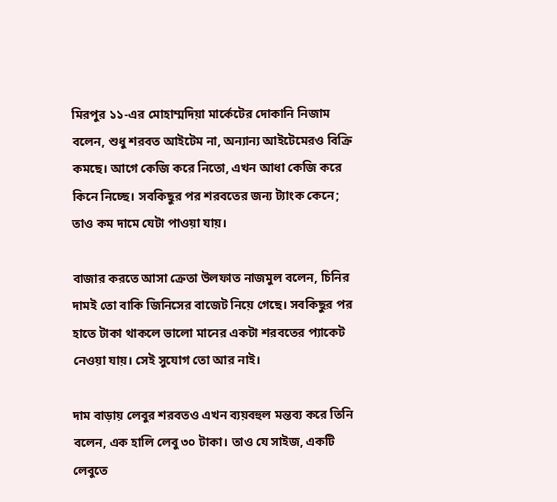মিরপুর ১১-এর মোহাম্মদিয়া মার্কেটের দোকানি নিজাম বলেন, শুধু শরবত আইটেম না, অন্যান্য আইটেমেরও বিক্রি কমছে। আগে কেজি করে নিতো, এখন আধা কেজি করে কিনে নিচ্ছে। সবকিছুর পর শরবতের জন্য ট্যাংক কেনে; তাও কম দামে যেটা পাওয়া যায়।

বাজার করতে আসা ক্রেতা উলফাত নাজমুল বলেন, চিনির দামই তো বাকি জিনিসের বাজেট নিয়ে গেছে। সবকিছুর পর হাতে টাকা থাকলে ভালো মানের একটা শরবতের প্যাকেট নেওয়া যায়। সেই সুযোগ তো আর নাই।

দাম বাড়ায় লেবুর শরবতও এখন ব্যয়বহুল মন্তব্য করে তিনি বলেন, এক হালি লেবু ৩০ টাকা। তাও যে সাইজ, একটি লেবুতে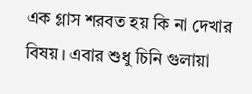এক গ্লাস শরবত হয় কি না দেখার বিষয়। এবার শুধু চিনি গুলায়া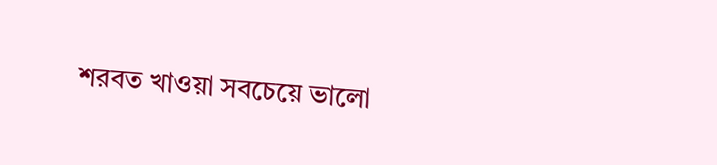শরবত খাওয়া সবচেয়ে ভালো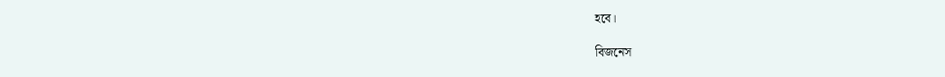হবে।

বিজনেস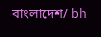বাংলাদেশ/ bh